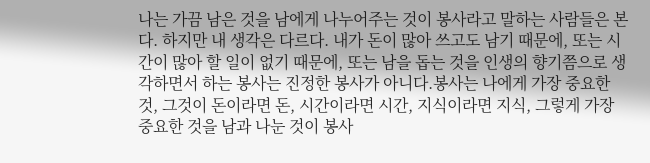나는 가끔 남은 것을 남에게 나누어주는 것이 봉사라고 말하는 사람들은 본다. 하지만 내 생각은 다르다. 내가 돈이 많아 쓰고도 남기 때문에, 또는 시간이 많아 할 일이 없기 때문에, 또는 남을 돕는 것을 인생의 향기쯤으로 생각하면서 하는 봉사는 진정한 봉사가 아니다.봉사는 나에게 가장 중요한 것, 그것이 돈이라면 돈, 시간이라면 시간, 지식이라면 지식, 그렇게 가장 중요한 것을 남과 나눈 것이 봉사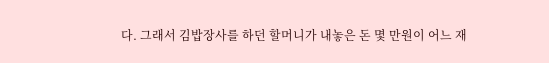다. 그래서 김밥장사를 하던 할머니가 내놓은 돈 몇 만원이 어느 재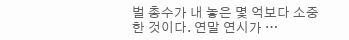벌 총수가 내 놓은 몇 억보다 소중한 것이다. 연말 연시가 …